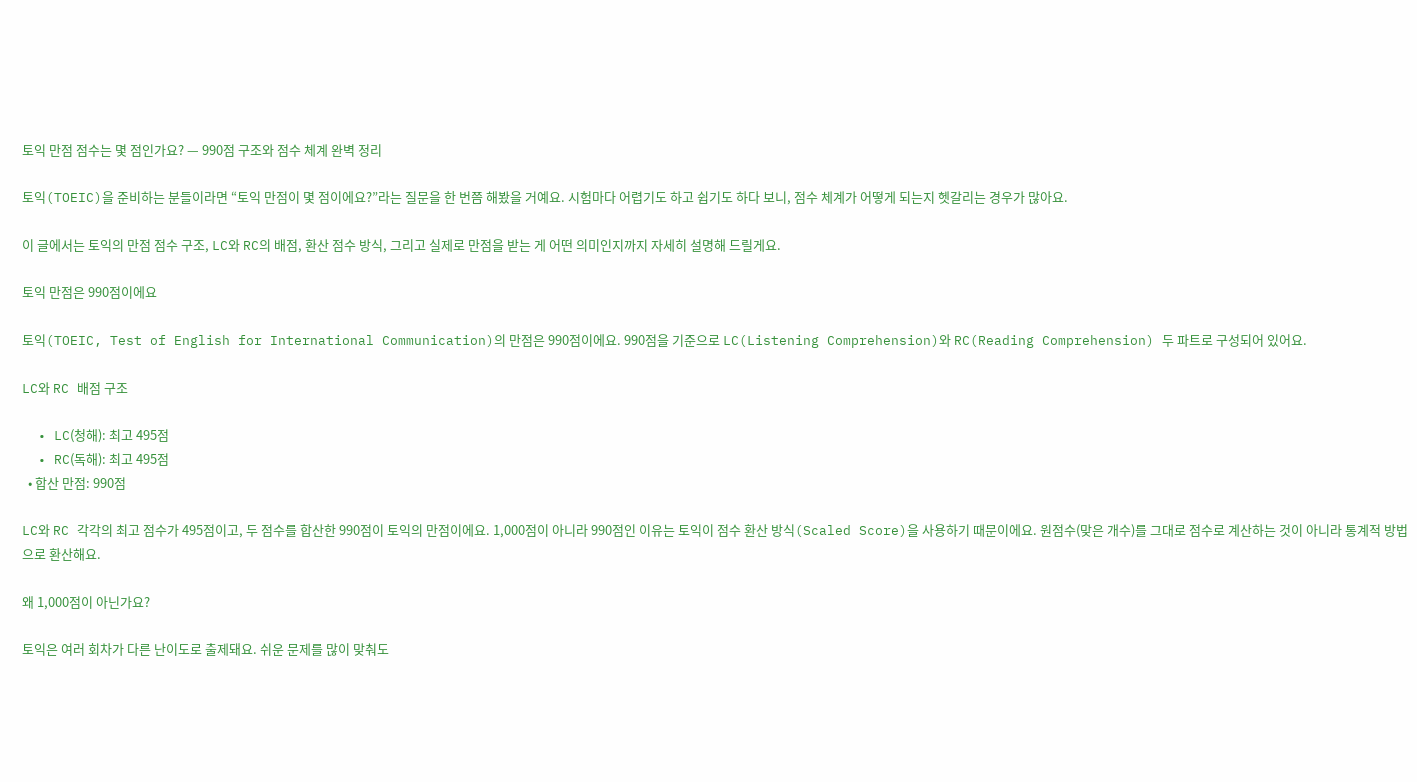토익 만점 점수는 몇 점인가요? — 990점 구조와 점수 체계 완벽 정리

토익(TOEIC)을 준비하는 분들이라면 “토익 만점이 몇 점이에요?”라는 질문을 한 번쯤 해봤을 거예요. 시험마다 어렵기도 하고 쉽기도 하다 보니, 점수 체계가 어떻게 되는지 헷갈리는 경우가 많아요.

이 글에서는 토익의 만점 점수 구조, LC와 RC의 배점, 환산 점수 방식, 그리고 실제로 만점을 받는 게 어떤 의미인지까지 자세히 설명해 드릴게요.

토익 만점은 990점이에요

토익(TOEIC, Test of English for International Communication)의 만점은 990점이에요. 990점을 기준으로 LC(Listening Comprehension)와 RC(Reading Comprehension) 두 파트로 구성되어 있어요.

LC와 RC 배점 구조

  • LC(청해): 최고 495점
  • RC(독해): 최고 495점
  • 합산 만점: 990점

LC와 RC 각각의 최고 점수가 495점이고, 두 점수를 합산한 990점이 토익의 만점이에요. 1,000점이 아니라 990점인 이유는 토익이 점수 환산 방식(Scaled Score)을 사용하기 때문이에요. 원점수(맞은 개수)를 그대로 점수로 계산하는 것이 아니라 통계적 방법으로 환산해요.

왜 1,000점이 아닌가요?

토익은 여러 회차가 다른 난이도로 출제돼요. 쉬운 문제를 많이 맞춰도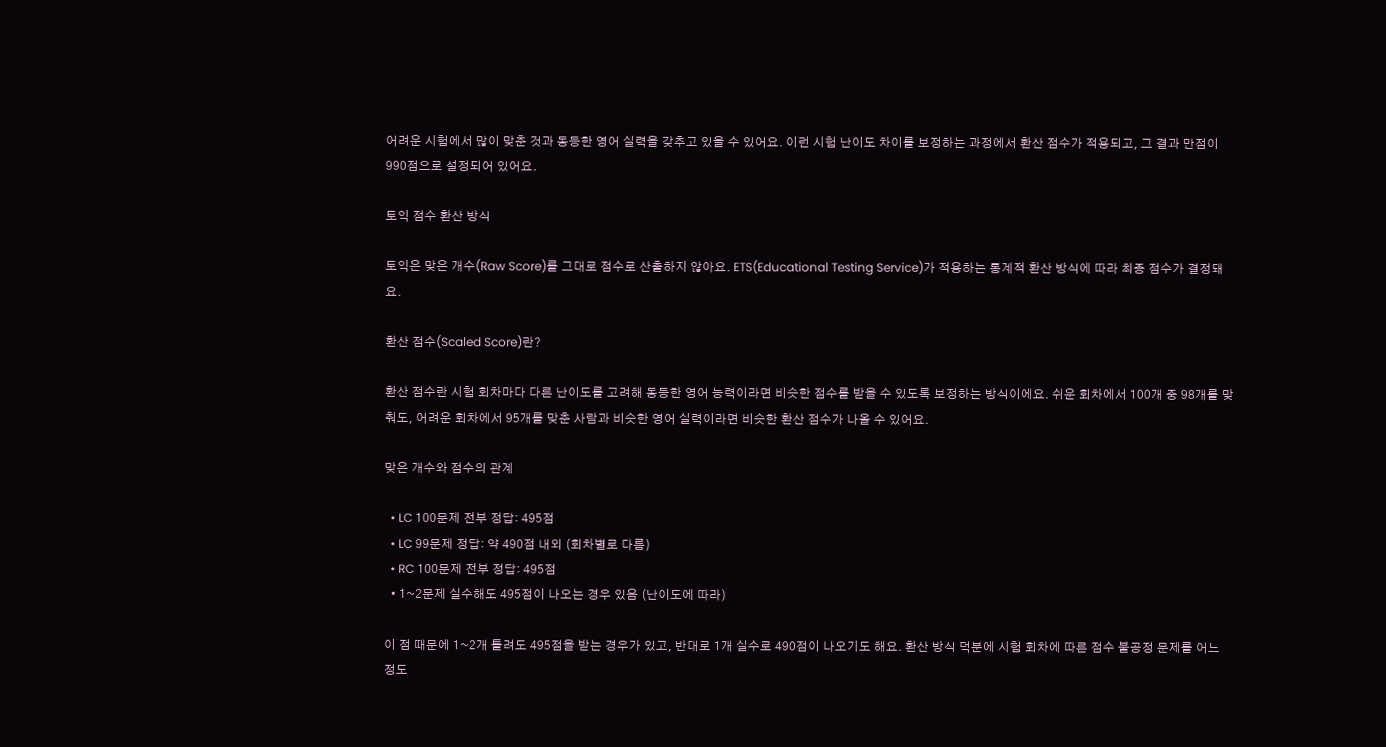어려운 시험에서 많이 맞춘 것과 동등한 영어 실력을 갖추고 있을 수 있어요. 이런 시험 난이도 차이를 보정하는 과정에서 환산 점수가 적용되고, 그 결과 만점이 990점으로 설정되어 있어요.

토익 점수 환산 방식

토익은 맞은 개수(Raw Score)를 그대로 점수로 산출하지 않아요. ETS(Educational Testing Service)가 적용하는 통계적 환산 방식에 따라 최종 점수가 결정돼요.

환산 점수(Scaled Score)란?

환산 점수란 시험 회차마다 다른 난이도를 고려해 동등한 영어 능력이라면 비슷한 점수를 받을 수 있도록 보정하는 방식이에요. 쉬운 회차에서 100개 중 98개를 맞춰도, 어려운 회차에서 95개를 맞춘 사람과 비슷한 영어 실력이라면 비슷한 환산 점수가 나올 수 있어요.

맞은 개수와 점수의 관계

  • LC 100문제 전부 정답: 495점
  • LC 99문제 정답: 약 490점 내외 (회차별로 다름)
  • RC 100문제 전부 정답: 495점
  • 1~2문제 실수해도 495점이 나오는 경우 있음 (난이도에 따라)

이 점 때문에 1~2개 틀려도 495점을 받는 경우가 있고, 반대로 1개 실수로 490점이 나오기도 해요. 환산 방식 덕분에 시험 회차에 따른 점수 불공정 문제를 어느 정도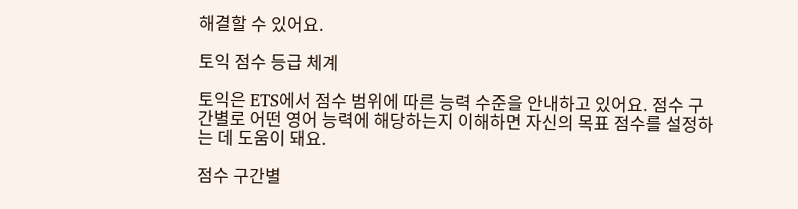해결할 수 있어요.

토익 점수 등급 체계

토익은 ETS에서 점수 범위에 따른 능력 수준을 안내하고 있어요. 점수 구간별로 어떤 영어 능력에 해당하는지 이해하면 자신의 목표 점수를 설정하는 데 도움이 돼요.

점수 구간별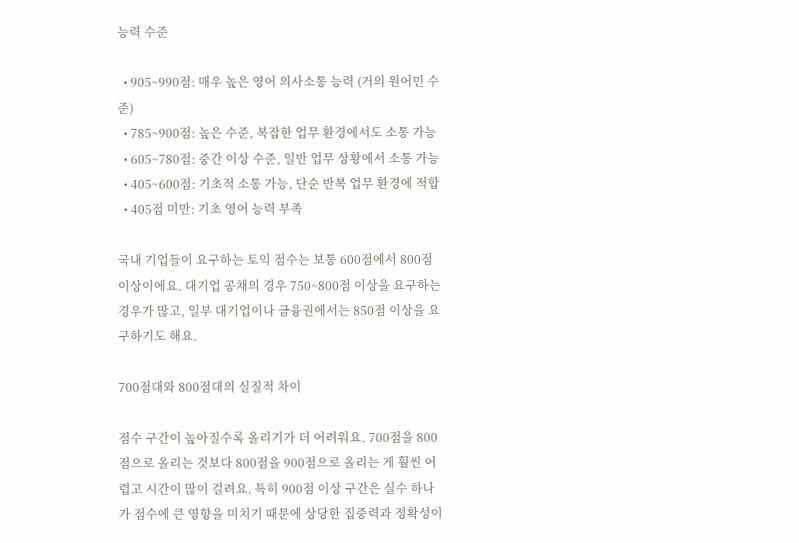능력 수준

  • 905~990점: 매우 높은 영어 의사소통 능력 (거의 원어민 수준)
  • 785~900점: 높은 수준, 복잡한 업무 환경에서도 소통 가능
  • 605~780점: 중간 이상 수준, 일반 업무 상황에서 소통 가능
  • 405~600점: 기초적 소통 가능, 단순 반복 업무 환경에 적합
  • 405점 미만: 기초 영어 능력 부족

국내 기업들이 요구하는 토익 점수는 보통 600점에서 800점 이상이에요. 대기업 공채의 경우 750~800점 이상을 요구하는 경우가 많고, 일부 대기업이나 금융권에서는 850점 이상을 요구하기도 해요.

700점대와 800점대의 실질적 차이

점수 구간이 높아질수록 올리기가 더 어려워요. 700점을 800점으로 올리는 것보다 800점을 900점으로 올리는 게 훨씬 어렵고 시간이 많이 걸려요. 특히 900점 이상 구간은 실수 하나가 점수에 큰 영향을 미치기 때문에 상당한 집중력과 정확성이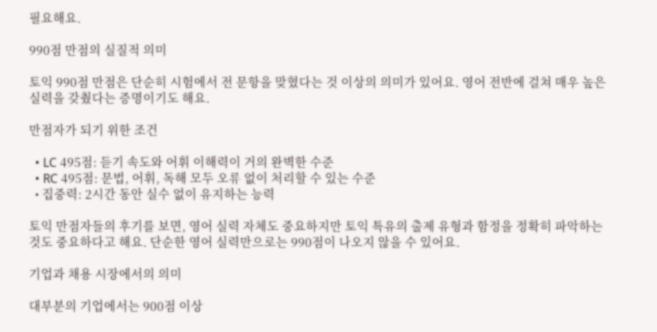필요해요.

990점 만점의 실질적 의미

토익 990점 만점은 단순히 시험에서 전 문항을 맞혔다는 것 이상의 의미가 있어요. 영어 전반에 걸쳐 매우 높은 실력을 갖췄다는 증명이기도 해요.

만점자가 되기 위한 조건

  • LC 495점: 듣기 속도와 어휘 이해력이 거의 완벽한 수준
  • RC 495점: 문법, 어휘, 독해 모두 오류 없이 처리할 수 있는 수준
  • 집중력: 2시간 동안 실수 없이 유지하는 능력

토익 만점자들의 후기를 보면, 영어 실력 자체도 중요하지만 토익 특유의 출제 유형과 함정을 정확히 파악하는 것도 중요하다고 해요. 단순한 영어 실력만으로는 990점이 나오지 않을 수 있어요.

기업과 채용 시장에서의 의미

대부분의 기업에서는 900점 이상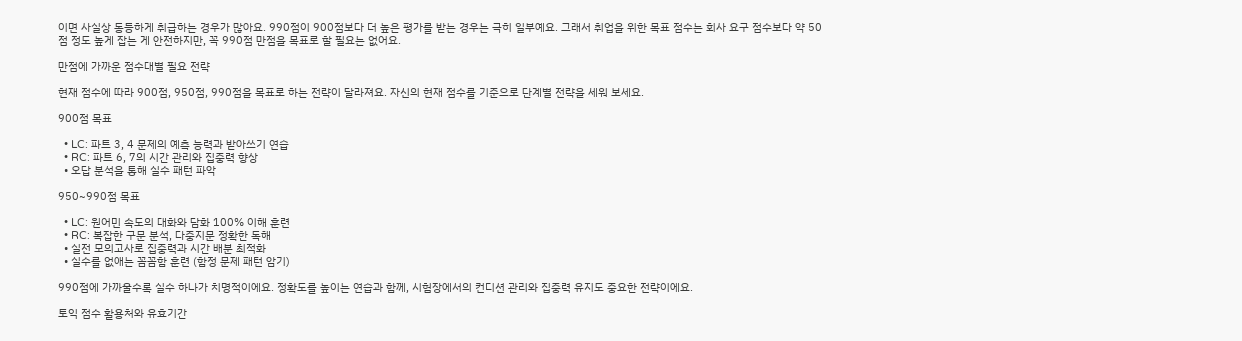이면 사실상 동등하게 취급하는 경우가 많아요. 990점이 900점보다 더 높은 평가를 받는 경우는 극히 일부예요. 그래서 취업을 위한 목표 점수는 회사 요구 점수보다 약 50점 정도 높게 잡는 게 안전하지만, 꼭 990점 만점을 목표로 할 필요는 없어요.

만점에 가까운 점수대별 필요 전략

현재 점수에 따라 900점, 950점, 990점을 목표로 하는 전략이 달라져요. 자신의 현재 점수를 기준으로 단계별 전략을 세워 보세요.

900점 목표

  • LC: 파트 3, 4 문제의 예측 능력과 받아쓰기 연습
  • RC: 파트 6, 7의 시간 관리와 집중력 향상
  • 오답 분석을 통해 실수 패턴 파악

950~990점 목표

  • LC: 원어민 속도의 대화와 담화 100% 이해 훈련
  • RC: 복잡한 구문 분석, 다중지문 정확한 독해
  • 실전 모의고사로 집중력과 시간 배분 최적화
  • 실수를 없애는 꼼꼼함 훈련 (함정 문제 패턴 암기)

990점에 가까울수록 실수 하나가 치명적이에요. 정확도를 높이는 연습과 함께, 시험장에서의 컨디션 관리와 집중력 유지도 중요한 전략이에요.

토익 점수 활용처와 유효기간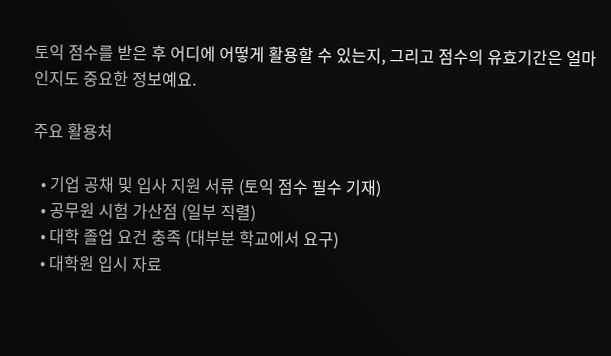토익 점수를 받은 후 어디에 어떻게 활용할 수 있는지, 그리고 점수의 유효기간은 얼마인지도 중요한 정보예요.

주요 활용처

  • 기업 공채 및 입사 지원 서류 (토익 점수 필수 기재)
  • 공무원 시험 가산점 (일부 직렬)
  • 대학 졸업 요건 충족 (대부분 학교에서 요구)
  • 대학원 입시 자료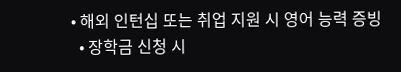• 해외 인턴십 또는 취업 지원 시 영어 능력 증빙
  • 장학금 신청 시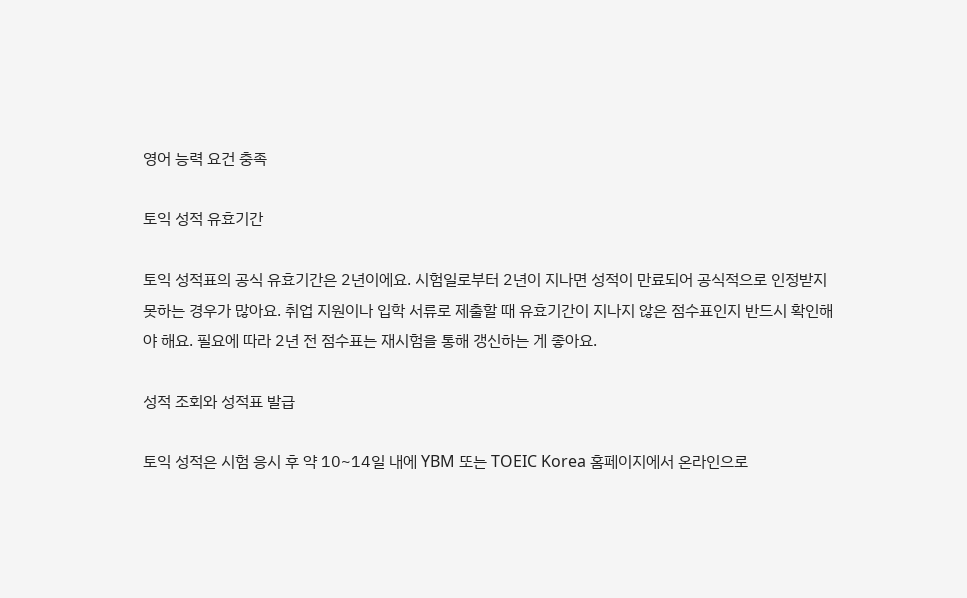영어 능력 요건 충족

토익 성적 유효기간

토익 성적표의 공식 유효기간은 2년이에요. 시험일로부터 2년이 지나면 성적이 만료되어 공식적으로 인정받지 못하는 경우가 많아요. 취업 지원이나 입학 서류로 제출할 때 유효기간이 지나지 않은 점수표인지 반드시 확인해야 해요. 필요에 따라 2년 전 점수표는 재시험을 통해 갱신하는 게 좋아요.

성적 조회와 성적표 발급

토익 성적은 시험 응시 후 약 10~14일 내에 YBM 또는 TOEIC Korea 홈페이지에서 온라인으로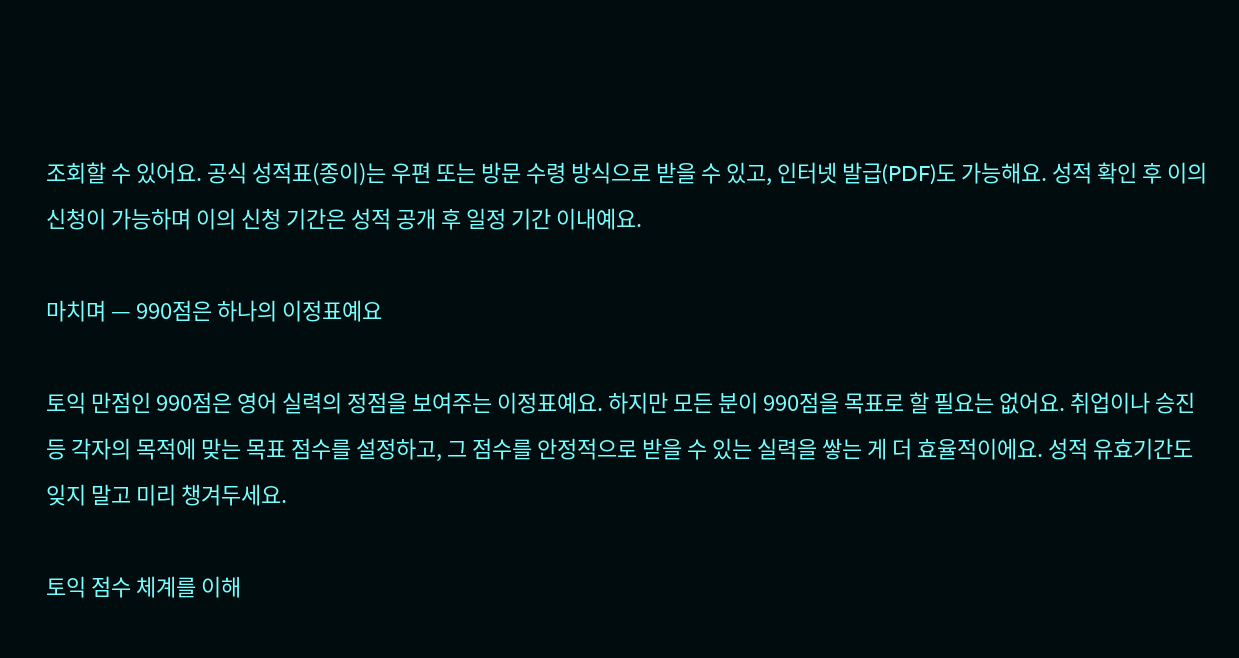조회할 수 있어요. 공식 성적표(종이)는 우편 또는 방문 수령 방식으로 받을 수 있고, 인터넷 발급(PDF)도 가능해요. 성적 확인 후 이의 신청이 가능하며 이의 신청 기간은 성적 공개 후 일정 기간 이내예요.

마치며 — 990점은 하나의 이정표예요

토익 만점인 990점은 영어 실력의 정점을 보여주는 이정표예요. 하지만 모든 분이 990점을 목표로 할 필요는 없어요. 취업이나 승진 등 각자의 목적에 맞는 목표 점수를 설정하고, 그 점수를 안정적으로 받을 수 있는 실력을 쌓는 게 더 효율적이에요. 성적 유효기간도 잊지 말고 미리 챙겨두세요.

토익 점수 체계를 이해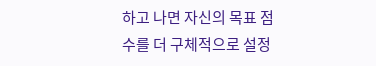하고 나면 자신의 목표 점수를 더 구체적으로 설정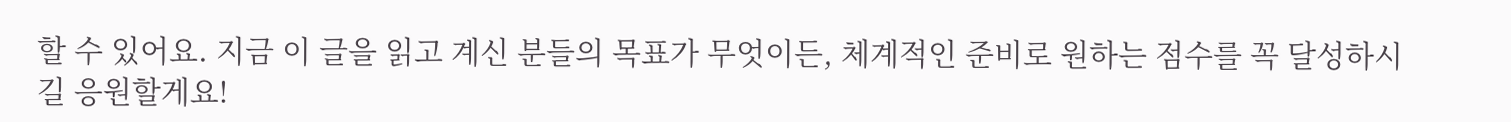할 수 있어요. 지금 이 글을 읽고 계신 분들의 목표가 무엇이든, 체계적인 준비로 원하는 점수를 꼭 달성하시길 응원할게요!